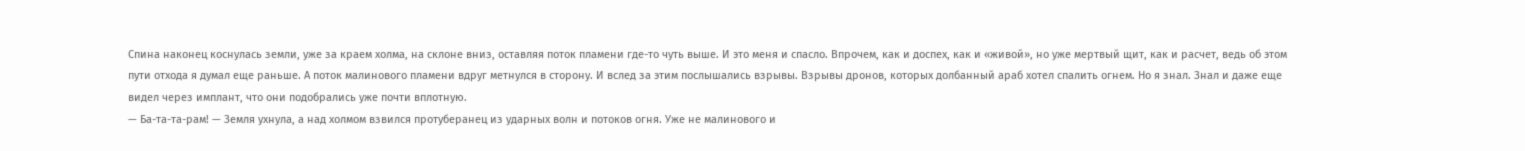Спина наконец коснулась земли, уже за краем холма, на склоне вниз, оставляя поток пламени где-то чуть выше. И это меня и спасло. Впрочем, как и доспех, как и «живой», но уже мертвый щит, как и расчет, ведь об этом пути отхода я думал еще раньше. А поток малинового пламени вдруг метнулся в сторону. И вслед за этим послышались взрывы. Взрывы дронов, которых долбанный араб хотел спалить огнем. Но я знал. Знал и даже еще видел через имплант, что они подобрались уже почти вплотную.
— Ба-та-та-рам! — Земля ухнула, а над холмом взвился протуберанец из ударных волн и потоков огня. Уже не малинового и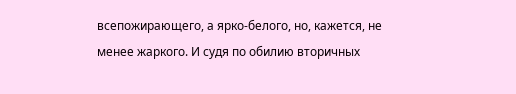всепожирающего, а ярко-белого, но, кажется, не менее жаркого. И судя по обилию вторичных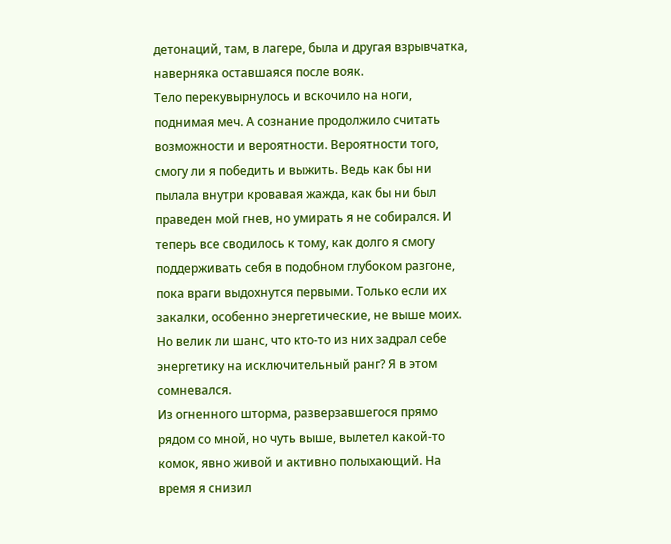детонаций, там, в лагере, была и другая взрывчатка, наверняка оставшаяся после вояк.
Тело перекувырнулось и вскочило на ноги, поднимая меч. А сознание продолжило считать возможности и вероятности. Вероятности того, смогу ли я победить и выжить. Ведь как бы ни пылала внутри кровавая жажда, как бы ни был праведен мой гнев, но умирать я не собирался. И теперь все сводилось к тому, как долго я смогу поддерживать себя в подобном глубоком разгоне, пока враги выдохнутся первыми. Только если их закалки, особенно энергетические, не выше моих. Но велик ли шанс, что кто-то из них задрал себе энергетику на исключительный ранг? Я в этом сомневался.
Из огненного шторма, разверзавшегося прямо рядом со мной, но чуть выше, вылетел какой-то комок, явно живой и активно полыхающий. На время я снизил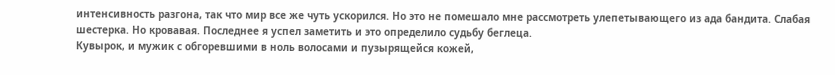интенсивность разгона, так что мир все же чуть ускорился. Но это не помешало мне рассмотреть улепетывающего из ада бандита. Слабая шестерка. Но кровавая. Последнее я успел заметить и это определило судьбу беглеца.
Кувырок, и мужик с обгоревшими в ноль волосами и пузырящейся кожей,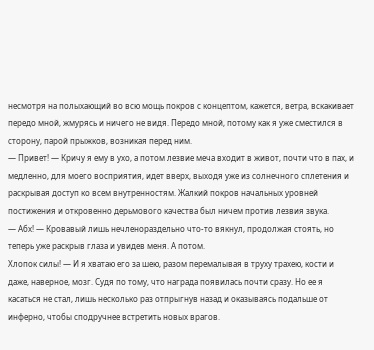несмотря на полыхающий во всю мощь покров с концептом, кажется, ветра, вскакивает передо мной, жмурясь и ничего не видя. Передо мной, потому как я уже сместился в сторону, парой прыжков, возникая перед ним.
— Привет! — Кричу я ему в ухо, а потом лезвие меча входит в живот, почти что в пах, и медленно, для моего восприятия, идет вверх, выходя уже из солнечного сплетения и раскрывая доступ ко всем внутренностям. Жалкий покров начальных уровней постижения и откровенно дерьмового качества был ничем против лезвия звука.
— Абх! — Кровавый лишь нечленораздельно что-то вякнул, продолжая стоять, но теперь уже раскрыв глаза и увидев меня. А потом.
Хлопок силы! — И я хватаю его за шею, разом перемалывая в труху трахею, кости и даже, наверное, мозг. Судя по тому, что награда появилась почти сразу. Но ее я касаться не стал, лишь несколько раз отпрыгнув назад и оказываясь подальше от инферно, чтобы сподручнее встретить новых врагов.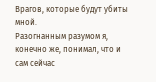Врагов, которые будут убиты мной.
Разогнанным разумом я, конечно же, понимал, что и сам сейчас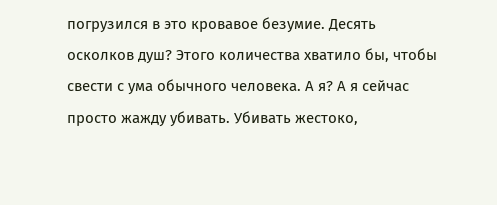погрузился в это кровавое безумие. Десять осколков душ? Этого количества хватило бы, чтобы свести с ума обычного человека. А я? А я сейчас просто жажду убивать. Убивать жестоко,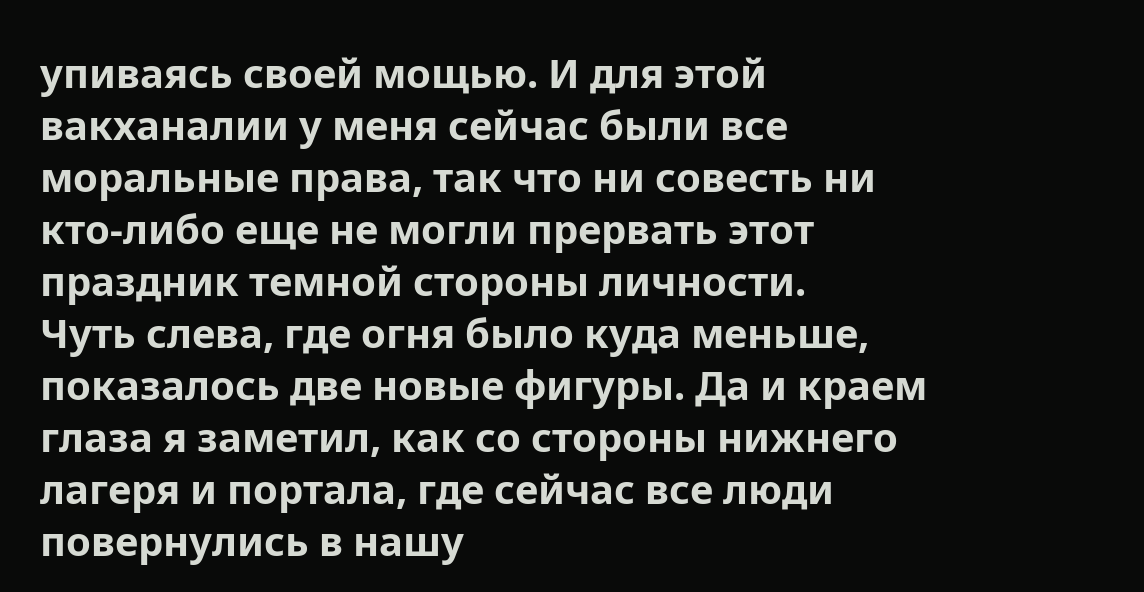упиваясь своей мощью. И для этой вакханалии у меня сейчас были все моральные права, так что ни совесть ни кто-либо еще не могли прервать этот праздник темной стороны личности.
Чуть слева, где огня было куда меньше, показалось две новые фигуры. Да и краем глаза я заметил, как со стороны нижнего лагеря и портала, где сейчас все люди повернулись в нашу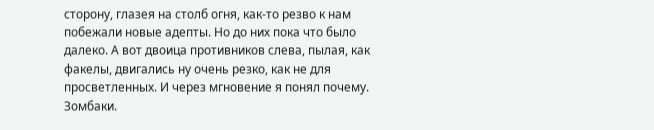сторону, глазея на столб огня, как-то резво к нам побежали новые адепты. Но до них пока что было далеко. А вот двоица противников слева, пылая, как факелы, двигались ну очень резко, как не для просветленных. И через мгновение я понял почему. Зомбаки.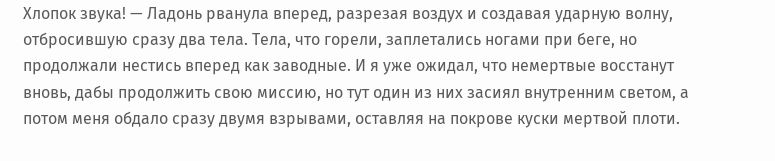Хлопок звука! — Ладонь рванула вперед, разрезая воздух и создавая ударную волну, отбросившую сразу два тела. Тела, что горели, заплетались ногами при беге, но продолжали нестись вперед как заводные. И я уже ожидал, что немертвые восстанут вновь, дабы продолжить свою миссию, но тут один из них засиял внутренним светом, а потом меня обдало сразу двумя взрывами, оставляя на покрове куски мертвой плоти.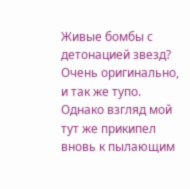Живые бомбы с детонацией звезд? Очень оригинально, и так же тупо.
Однако взгляд мой тут же прикипел вновь к пылающим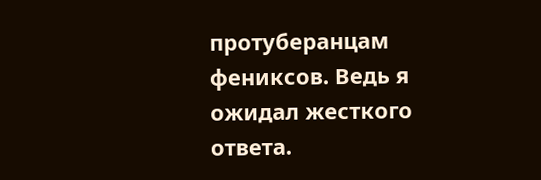протуберанцам фениксов. Ведь я ожидал жесткого ответа.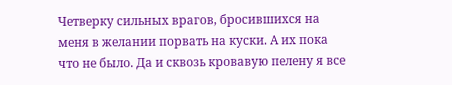Четверку сильных врагов, бросившихся на меня в желании порвать на куски. А их пока что не было. Да и сквозь кровавую пелену я все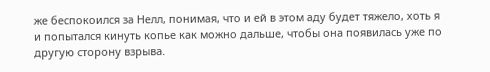же беспокоился за Нелл, понимая, что и ей в этом аду будет тяжело, хоть я и попытался кинуть копье как можно дальше, чтобы она появилась уже по другую сторону взрыва.